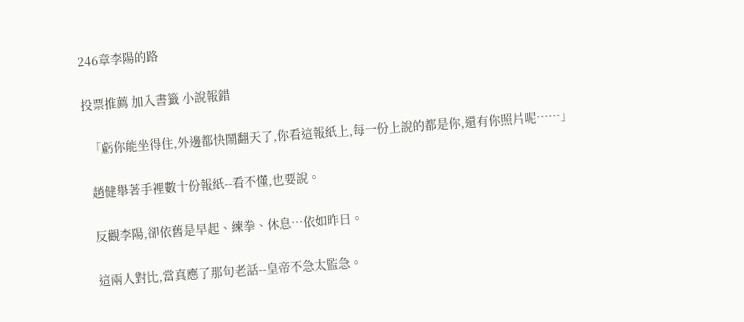246章李陽的路

投票推薦 加入書籤 小說報錯

  「虧你能坐得住,外邊都快鬧翻天了,你看這報紙上,每一份上說的都是你,還有你照片呢……」

  趙健舉著手裡數十份報紙--看不懂,也要說。

  反觀李陽,卻依舊是早起、練拳、休息…依如昨日。

  這兩人對比,當真應了那句老話--皇帝不急太監急。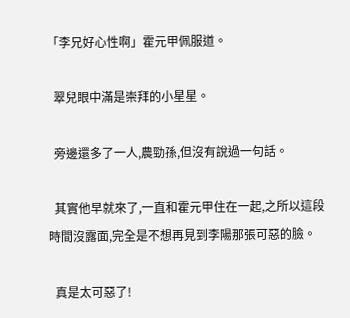「李兄好心性啊」霍元甲佩服道。

  翠兒眼中滿是崇拜的小星星。

  旁邊還多了一人,農勁孫,但沒有說過一句話。

  其實他早就來了,一直和霍元甲住在一起,之所以這段時間沒露面,完全是不想再見到李陽那張可惡的臉。

  真是太可惡了!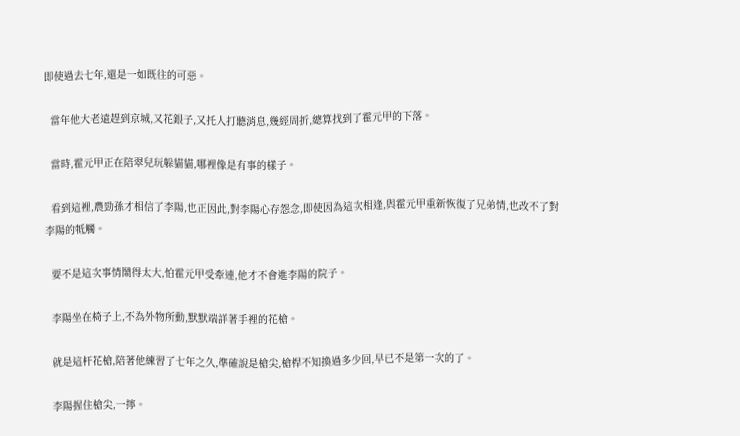即使過去七年,還是一如既往的可惡。

  當年他大老遠趕到京城,又花銀子,又托人打聽消息,幾經周折,總算找到了霍元甲的下落。

  當時,霍元甲正在陪翠兒玩躲貓貓,哪裡像是有事的樣子。

  看到這裡,農勁孫才相信了李陽,也正因此,對李陽心存怨念,即使因為這次相逢,與霍元甲重新恢復了兄弟情,也改不了對李陽的牴觸。

  要不是這次事情鬧得太大,怕霍元甲受牽連,他才不會進李陽的院子。

  李陽坐在椅子上,不為外物所動,默默端詳著手裡的花槍。

  就是這杆花槍,陪著他練習了七年之久,準確說是槍尖,槍桿不知換過多少回,早已不是第一次的了。

  李陽握住槍尖,一擰。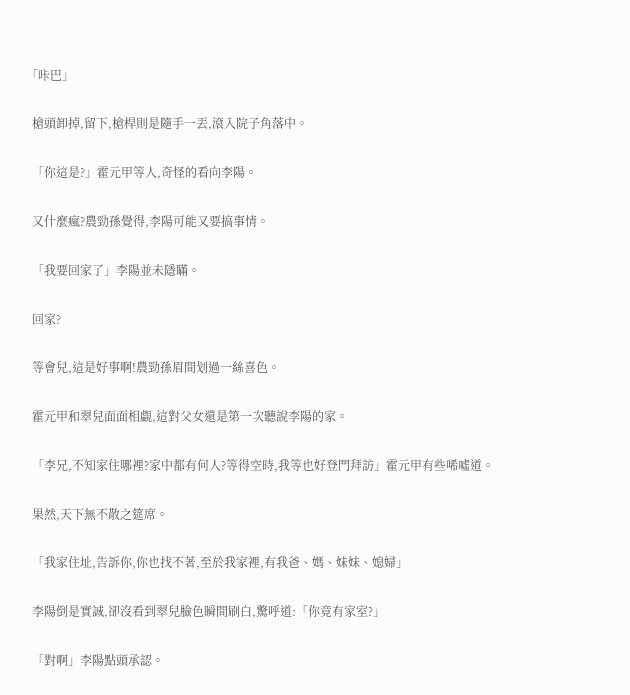「咔巴」

  槍頭卸掉,留下,槍桿則是隨手一丟,滾入院子角落中。

  「你這是?」霍元甲等人,奇怪的看向李陽。

  又什麼瘋?農勁孫覺得,李陽可能又要搞事情。

  「我要回家了」李陽並未隱瞞。

  回家?

  等會兒,這是好事啊!農勁孫眉間划過一絲喜色。

  霍元甲和翠兒面面相覷,這對父女還是第一次聽說李陽的家。

  「李兄,不知家住哪裡?家中都有何人?等得空時,我等也好登門拜訪」霍元甲有些唏噓道。

  果然,天下無不散之筵席。

  「我家住址,告訴你,你也找不著,至於我家裡,有我爸、媽、妹妹、媳婦」

  李陽倒是實誠,卻沒看到翠兒臉色瞬間刷白,驚呼道:「你竟有家室?」

  「對啊」李陽點頭承認。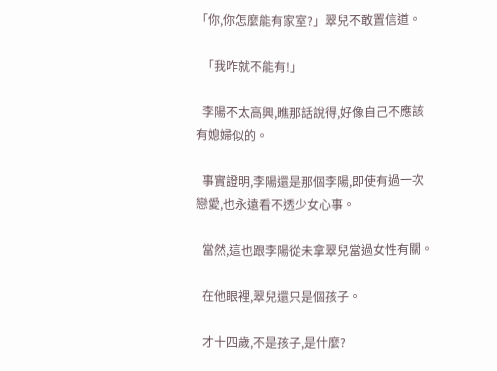「你,你怎麼能有家室?」翠兒不敢置信道。

  「我咋就不能有!」

  李陽不太高興,瞧那話說得,好像自己不應該有媳婦似的。

  事實證明,李陽還是那個李陽,即使有過一次戀愛,也永遠看不透少女心事。

  當然,這也跟李陽從未拿翠兒當過女性有關。

  在他眼裡,翠兒還只是個孩子。

  才十四歲,不是孩子,是什麼?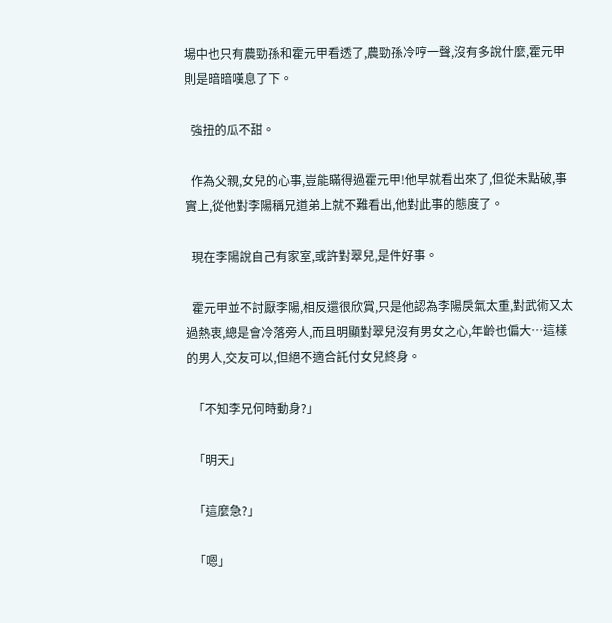場中也只有農勁孫和霍元甲看透了,農勁孫冷哼一聲,沒有多說什麼,霍元甲則是暗暗嘆息了下。

  強扭的瓜不甜。

  作為父親,女兒的心事,豈能瞞得過霍元甲!他早就看出來了,但從未點破,事實上,從他對李陽稱兄道弟上就不難看出,他對此事的態度了。

  現在李陽說自己有家室,或許對翠兒,是件好事。

  霍元甲並不討厭李陽,相反還很欣賞,只是他認為李陽戾氣太重,對武術又太過熱衷,總是會冷落旁人,而且明顯對翠兒沒有男女之心,年齡也偏大…這樣的男人,交友可以,但絕不適合託付女兒終身。

  「不知李兄何時動身?」

  「明天」

  「這麼急?」

  「嗯」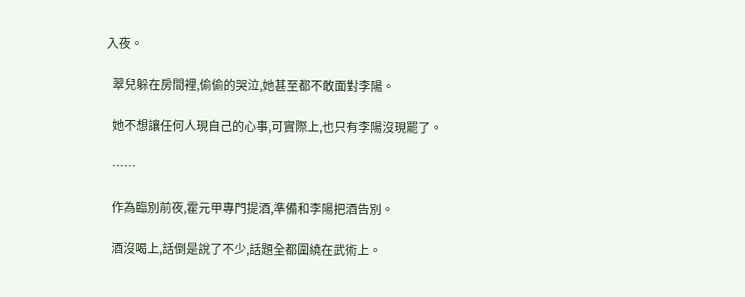入夜。

  翠兒躲在房間裡,偷偷的哭泣,她甚至都不敢面對李陽。

  她不想讓任何人現自己的心事,可實際上,也只有李陽沒現罷了。

  ……

  作為臨別前夜,霍元甲專門提酒,準備和李陽把酒告別。

  酒沒喝上,話倒是說了不少,話題全都圍繞在武術上。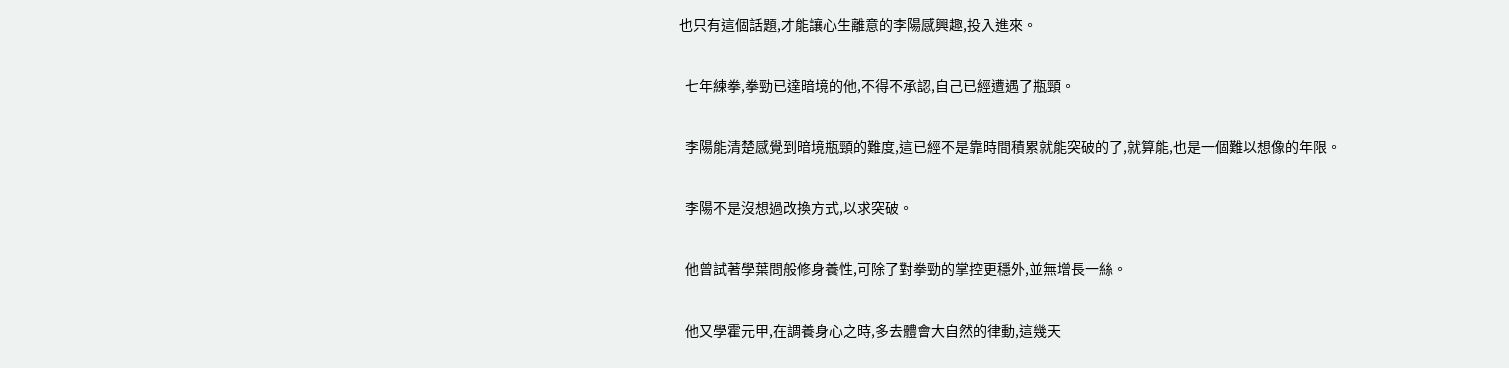也只有這個話題,才能讓心生離意的李陽感興趣,投入進來。

  七年練拳,拳勁已達暗境的他,不得不承認,自己已經遭遇了瓶頸。

  李陽能清楚感覺到暗境瓶頸的難度,這已經不是靠時間積累就能突破的了,就算能,也是一個難以想像的年限。

  李陽不是沒想過改換方式,以求突破。

  他曾試著學葉問般修身養性,可除了對拳勁的掌控更穩外,並無增長一絲。

  他又學霍元甲,在調養身心之時,多去體會大自然的律動,這幾天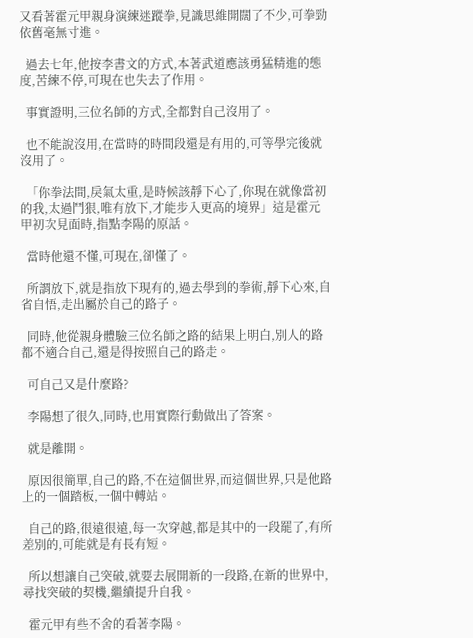又看著霍元甲親身演練迷蹤拳,見識思維開闊了不少,可拳勁依舊毫無寸進。

  過去七年,他按李書文的方式,本著武道應該勇猛精進的態度,苦練不停,可現在也失去了作用。

  事實證明,三位名師的方式,全都對自己沒用了。

  也不能說沒用,在當時的時間段還是有用的,可等學完後就沒用了。

  「你拳法間,戾氣太重,是時候該靜下心了,你現在就像當初的我,太過鬥狠,唯有放下,才能步入更高的境界」這是霍元甲初次見面時,指點李陽的原話。

  當時他還不懂,可現在,卻懂了。

  所謂放下,就是指放下現有的,過去學到的拳術,靜下心來,自省自悟,走出屬於自己的路子。

  同時,他從親身體驗三位名師之路的結果上明白,別人的路都不適合自己,還是得按照自己的路走。

  可自己又是什麼路?

  李陽想了很久,同時,也用實際行動做出了答案。

  就是離開。

  原因很簡單,自己的路,不在這個世界,而這個世界,只是他路上的一個踏板,一個中轉站。

  自己的路,很遠很遠,每一次穿越,都是其中的一段罷了,有所差別的,可能就是有長有短。

  所以想讓自己突破,就要去展開新的一段路,在新的世界中,尋找突破的契機,繼續提升自我。

  霍元甲有些不舍的看著李陽。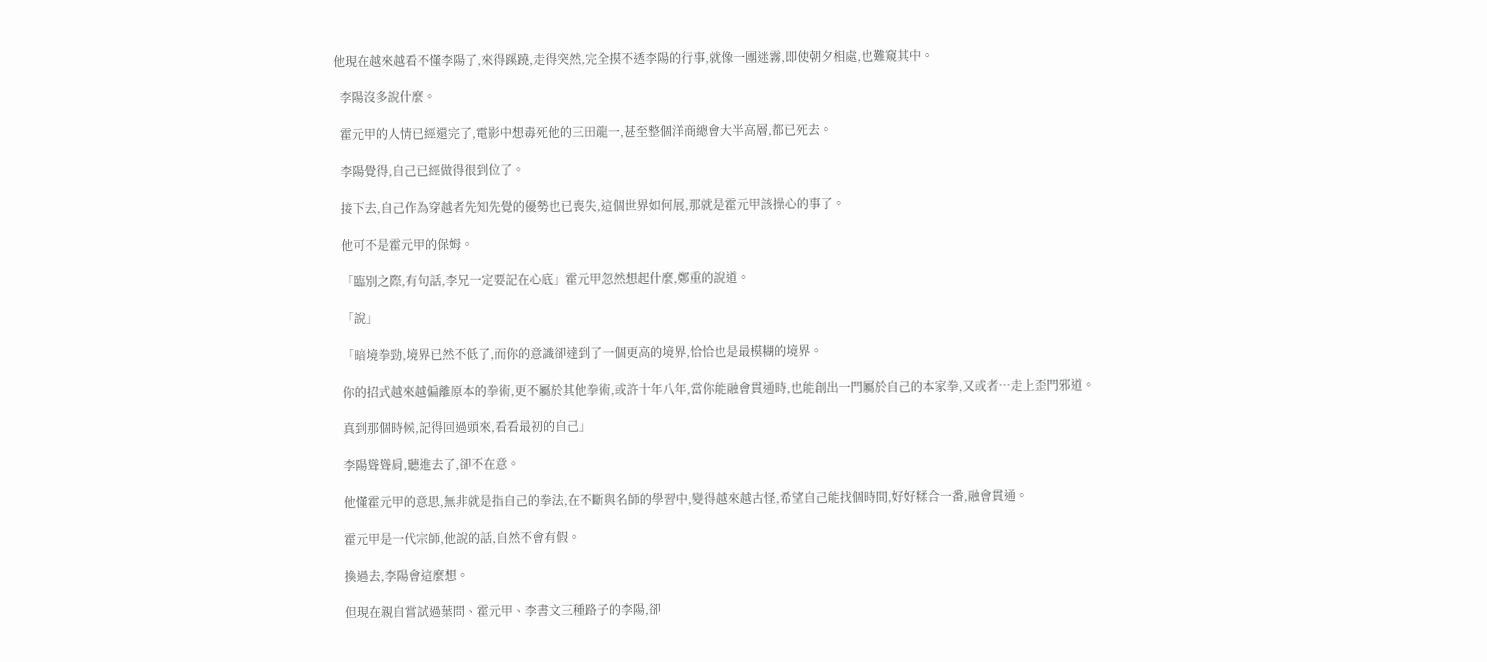他現在越來越看不懂李陽了,來得蹊蹺,走得突然,完全摸不透李陽的行事,就像一團迷霧,即使朝夕相處,也難窺其中。

  李陽沒多說什麼。

  霍元甲的人情已經還完了,電影中想毒死他的三田龍一,甚至整個洋商總會大半高層,都已死去。

  李陽覺得,自己已經做得很到位了。

  接下去,自己作為穿越者先知先覺的優勢也已喪失,這個世界如何展,那就是霍元甲該操心的事了。

  他可不是霍元甲的保姆。

  「臨別之際,有句話,李兄一定要記在心底」霍元甲忽然想起什麼,鄭重的說道。

  「說」

  「暗境拳勁,境界已然不低了,而你的意識卻達到了一個更高的境界,恰恰也是最模糊的境界。

  你的招式越來越偏離原本的拳術,更不屬於其他拳術,或許十年八年,當你能融會貫通時,也能創出一門屬於自己的本家拳,又或者…走上歪門邪道。

  真到那個時候,記得回過頭來,看看最初的自己」

  李陽聳聳肩,聽進去了,卻不在意。

  他懂霍元甲的意思,無非就是指自己的拳法,在不斷與名師的學習中,變得越來越古怪,希望自己能找個時間,好好糅合一番,融會貫通。

  霍元甲是一代宗師,他說的話,自然不會有假。

  換過去,李陽會這麼想。

  但現在親自嘗試過葉問、霍元甲、李書文三種路子的李陽,卻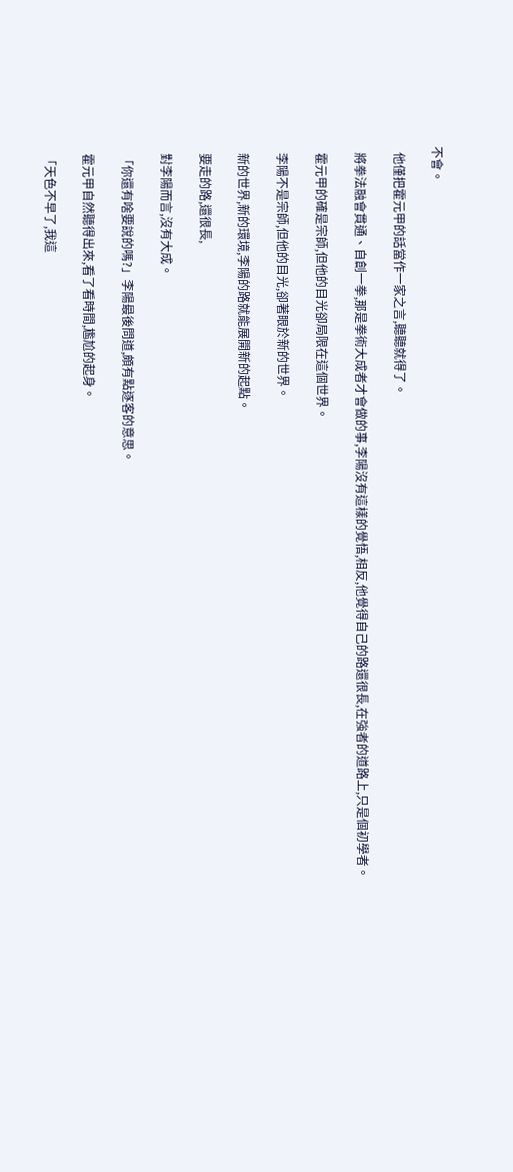不會。

  他僅把霍元甲的話當作一家之言,聽聽就得了。

  將拳法融會貫通、自創一拳,那是拳術大成者才會做的事,李陽沒有這樣的覺悟,相反,他覺得自己的路還很長,在強者的道路上,只是個初學者。

  霍元甲的確是宗師,但他的目光卻局限在這個世界。

  李陽不是宗師,但他的目光,卻著眼於新的世界。

  新的世界,新的環境,李陽的路就能展開新的起點。

  要走的路,還很長,

  對李陽而言,沒有大成。

  「你還有啥要說的嗎?」李陽最後問道,頗有點逐客的意思。

  霍元甲自然聽得出來,看了看時間,尷尬的起身。

  「天色不早了,我這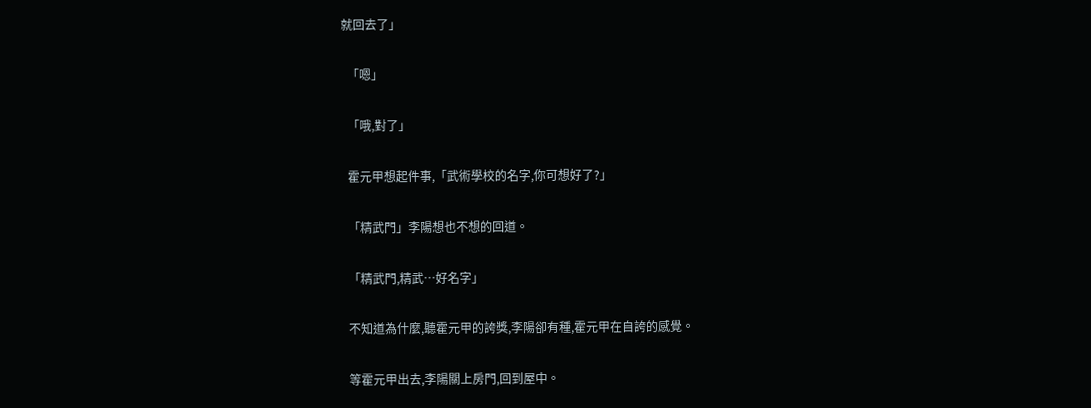就回去了」

  「嗯」

  「哦,對了」

  霍元甲想起件事,「武術學校的名字,你可想好了?」

  「精武門」李陽想也不想的回道。

  「精武門,精武…好名字」

  不知道為什麼,聽霍元甲的誇獎,李陽卻有種,霍元甲在自誇的感覺。

  等霍元甲出去,李陽關上房門,回到屋中。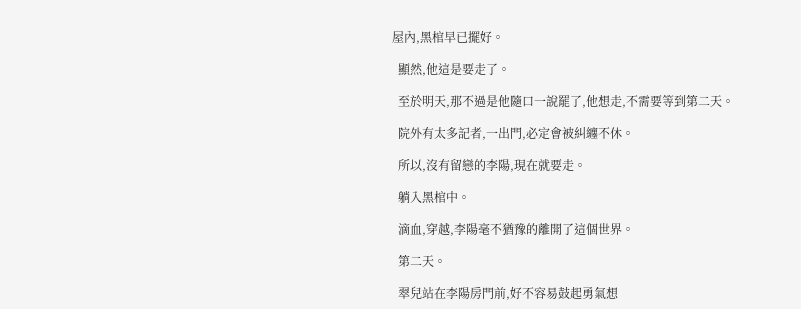屋內,黑棺早已擺好。

  顯然,他這是要走了。

  至於明天,那不過是他隨口一說罷了,他想走,不需要等到第二天。

  院外有太多記者,一出門,必定會被糾纏不休。

  所以,沒有留戀的李陽,現在就要走。

  躺入黑棺中。

  滴血,穿越,李陽毫不猶豫的離開了這個世界。

  第二天。

  翠兒站在李陽房門前,好不容易鼓起勇氣想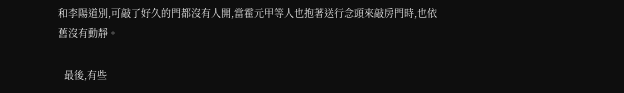和李陽道別,可敲了好久的門都沒有人開,當霍元甲等人也抱著送行念頭來敲房門時,也依舊沒有動靜。

  最後,有些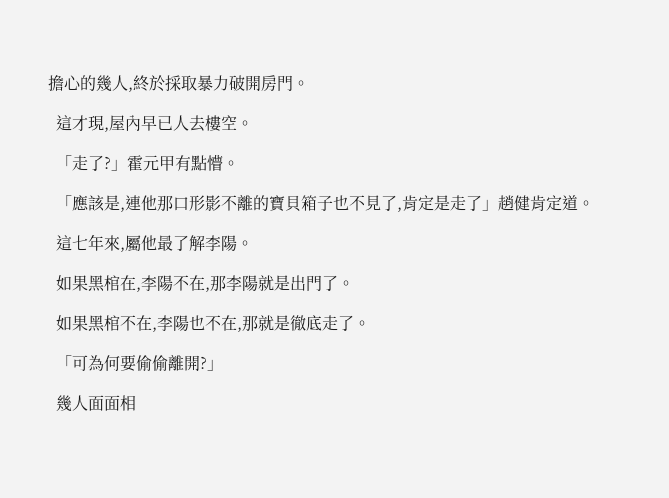擔心的幾人,終於採取暴力破開房門。

  這才現,屋內早已人去樓空。

  「走了?」霍元甲有點懵。

  「應該是,連他那口形影不離的寶貝箱子也不見了,肯定是走了」趙健肯定道。

  這七年來,屬他最了解李陽。

  如果黑棺在,李陽不在,那李陽就是出門了。

  如果黑棺不在,李陽也不在,那就是徹底走了。

  「可為何要偷偷離開?」

  幾人面面相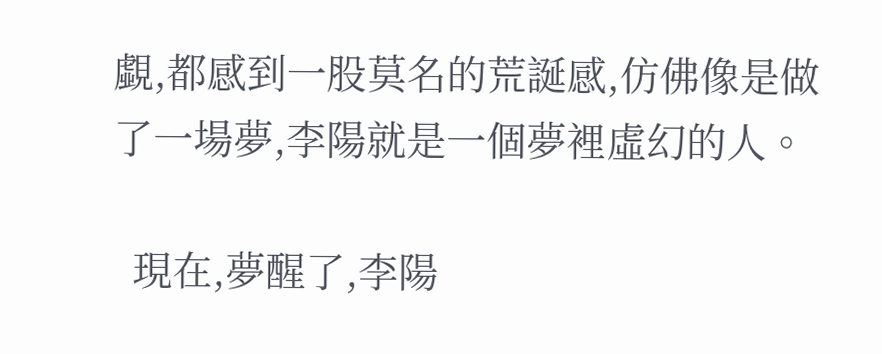覷,都感到一股莫名的荒誕感,仿佛像是做了一場夢,李陽就是一個夢裡虛幻的人。

  現在,夢醒了,李陽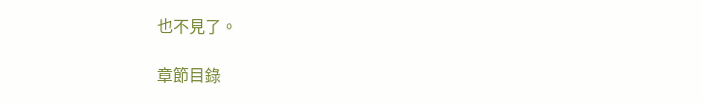也不見了。

章節目錄